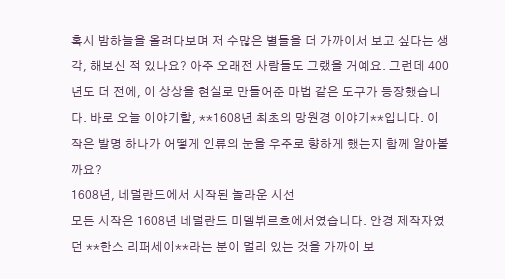혹시 밤하늘을 올려다보며 저 수많은 별들을 더 가까이서 보고 싶다는 생각, 해보신 적 있나요? 아주 오래전 사람들도 그랬을 거예요. 그런데 400년도 더 전에, 이 상상을 현실로 만들어준 마법 같은 도구가 등장했습니다. 바로 오늘 이야기할, **1608년 최초의 망원경 이야기**입니다. 이 작은 발명 하나가 어떻게 인류의 눈을 우주로 향하게 했는지 함께 알아볼까요?
1608년, 네덜란드에서 시작된 놀라운 시선
모든 시작은 1608년 네덜란드 미델뷔르흐에서였습니다. 안경 제작자였던 **한스 리퍼세이**라는 분이 멀리 있는 것을 가까이 보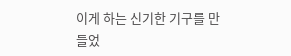이게 하는 신기한 기구를 만들었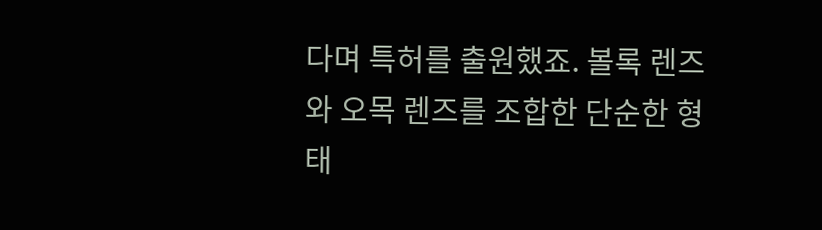다며 특허를 출원했죠. 볼록 렌즈와 오목 렌즈를 조합한 단순한 형태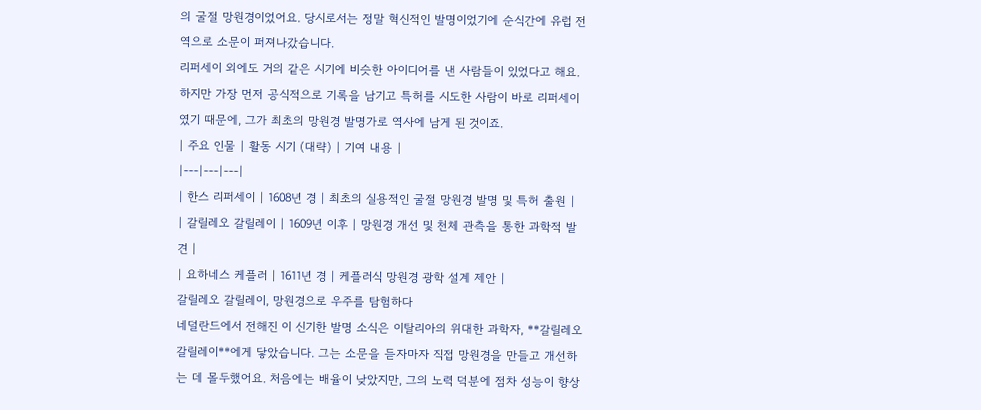의 굴절 망원경이었어요. 당시로서는 정말 혁신적인 발명이었기에 순식간에 유럽 전역으로 소문이 퍼져나갔습니다.
리퍼세이 외에도 거의 같은 시기에 비슷한 아이디어를 낸 사람들이 있었다고 해요. 하지만 가장 먼저 공식적으로 기록을 남기고 특허를 시도한 사람이 바로 리퍼세이였기 때문에, 그가 최초의 망원경 발명가로 역사에 남게 된 것이죠.
| 주요 인물 | 활동 시기 (대략) | 기여 내용 |
|---|---|---|
| 한스 리퍼세이 | 1608년 경 | 최초의 실용적인 굴절 망원경 발명 및 특허 출원 |
| 갈릴레오 갈릴레이 | 1609년 이후 | 망원경 개선 및 천체 관측을 통한 과학적 발견 |
| 요하네스 케플러 | 1611년 경 | 케플러식 망원경 광학 설계 제안 |
갈릴레오 갈릴레이, 망원경으로 우주를 탐험하다
네덜란드에서 전해진 이 신기한 발명 소식은 이탈리아의 위대한 과학자, **갈릴레오 갈릴레이**에게 닿았습니다. 그는 소문을 듣자마자 직접 망원경을 만들고 개선하는 데 몰두했어요. 처음에는 배율이 낮았지만, 그의 노력 덕분에 점차 성능이 향상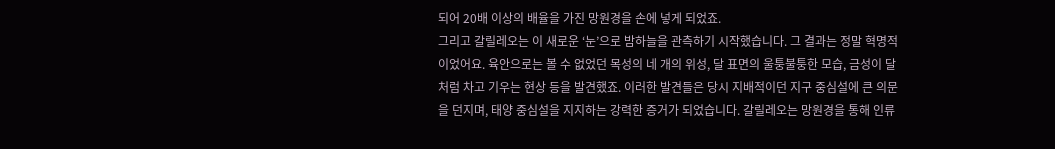되어 20배 이상의 배율을 가진 망원경을 손에 넣게 되었죠.
그리고 갈릴레오는 이 새로운 ‘눈’으로 밤하늘을 관측하기 시작했습니다. 그 결과는 정말 혁명적이었어요. 육안으로는 볼 수 없었던 목성의 네 개의 위성, 달 표면의 울퉁불퉁한 모습, 금성이 달처럼 차고 기우는 현상 등을 발견했죠. 이러한 발견들은 당시 지배적이던 지구 중심설에 큰 의문을 던지며, 태양 중심설을 지지하는 강력한 증거가 되었습니다. 갈릴레오는 망원경을 통해 인류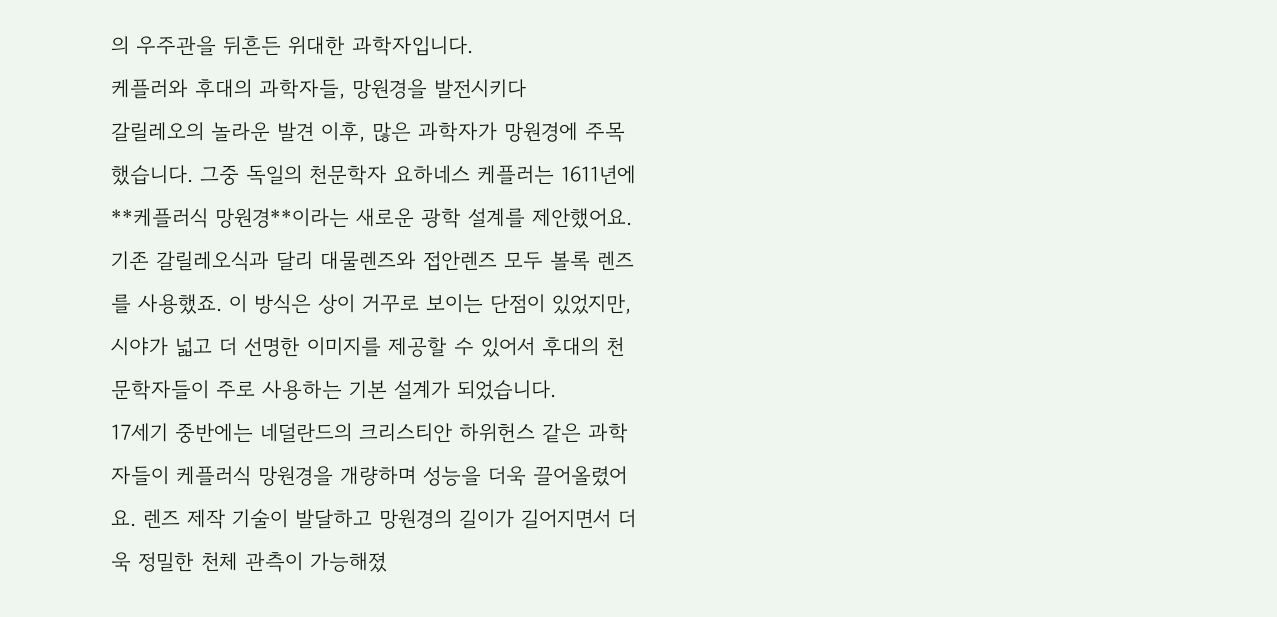의 우주관을 뒤흔든 위대한 과학자입니다.
케플러와 후대의 과학자들, 망원경을 발전시키다
갈릴레오의 놀라운 발견 이후, 많은 과학자가 망원경에 주목했습니다. 그중 독일의 천문학자 요하네스 케플러는 1611년에 **케플러식 망원경**이라는 새로운 광학 설계를 제안했어요. 기존 갈릴레오식과 달리 대물렌즈와 접안렌즈 모두 볼록 렌즈를 사용했죠. 이 방식은 상이 거꾸로 보이는 단점이 있었지만, 시야가 넓고 더 선명한 이미지를 제공할 수 있어서 후대의 천문학자들이 주로 사용하는 기본 설계가 되었습니다.
17세기 중반에는 네덜란드의 크리스티안 하위헌스 같은 과학자들이 케플러식 망원경을 개량하며 성능을 더욱 끌어올렸어요. 렌즈 제작 기술이 발달하고 망원경의 길이가 길어지면서 더욱 정밀한 천체 관측이 가능해졌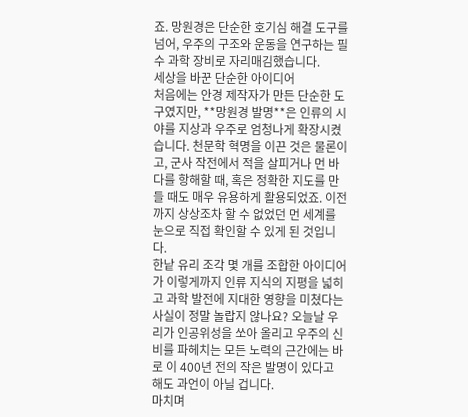죠. 망원경은 단순한 호기심 해결 도구를 넘어, 우주의 구조와 운동을 연구하는 필수 과학 장비로 자리매김했습니다.
세상을 바꾼 단순한 아이디어
처음에는 안경 제작자가 만든 단순한 도구였지만, **망원경 발명**은 인류의 시야를 지상과 우주로 엄청나게 확장시켰습니다. 천문학 혁명을 이끈 것은 물론이고, 군사 작전에서 적을 살피거나 먼 바다를 항해할 때, 혹은 정확한 지도를 만들 때도 매우 유용하게 활용되었죠. 이전까지 상상조차 할 수 없었던 먼 세계를 눈으로 직접 확인할 수 있게 된 것입니다.
한낱 유리 조각 몇 개를 조합한 아이디어가 이렇게까지 인류 지식의 지평을 넓히고 과학 발전에 지대한 영향을 미쳤다는 사실이 정말 놀랍지 않나요? 오늘날 우리가 인공위성을 쏘아 올리고 우주의 신비를 파헤치는 모든 노력의 근간에는 바로 이 400년 전의 작은 발명이 있다고 해도 과언이 아닐 겁니다.
마치며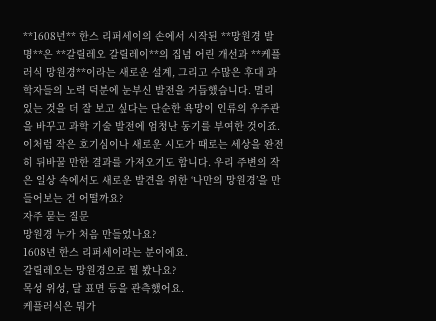**1608년** 한스 리퍼세이의 손에서 시작된 **망원경 발명**은 **갈릴레오 갈릴레이**의 집념 어린 개선과 **케플러식 망원경**이라는 새로운 설계, 그리고 수많은 후대 과학자들의 노력 덕분에 눈부신 발전을 거듭했습니다. 멀리 있는 것을 더 잘 보고 싶다는 단순한 욕망이 인류의 우주관을 바꾸고 과학 기술 발전에 엄청난 동기를 부여한 것이죠.
이처럼 작은 호기심이나 새로운 시도가 때로는 세상을 완전히 뒤바꿀 만한 결과를 가져오기도 합니다. 우리 주변의 작은 일상 속에서도 새로운 발견을 위한 ‘나만의 망원경’을 만들어보는 건 어떨까요?
자주 묻는 질문
망원경 누가 처음 만들었나요?
1608년 한스 리퍼세이라는 분이에요.
갈릴레오는 망원경으로 뭘 봤나요?
목성 위성, 달 표면 등을 관측했어요.
케플러식은 뭐가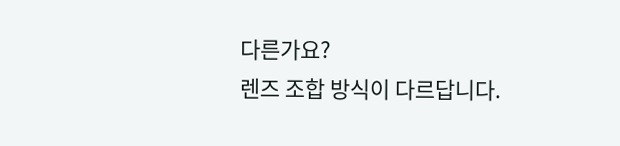다른가요?
렌즈 조합 방식이 다르답니다.